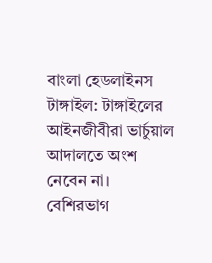বাংলা হেডলাইনস টাঙ্গাইল: টাঙ্গাইলের আইনজীবীরা ভার্চুয়াল আদালতে অংশ নেবেন না। বেশিরভাগ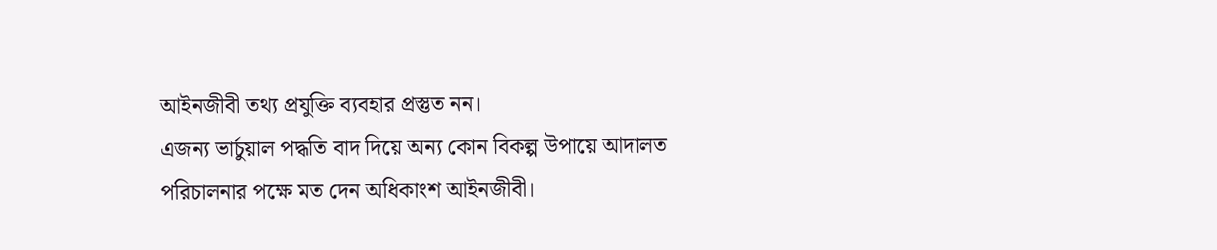আইনজীবী তথ্য প্রযুক্তি ব্যবহার প্রস্তুত নন।
এজন্য ভার্চুয়াল পদ্ধতি বাদ দিয়ে অন্য কোন বিকল্প উপায়ে আদালত পরিচালনার পক্ষে মত দেন অধিকাংশ আইনজীবী।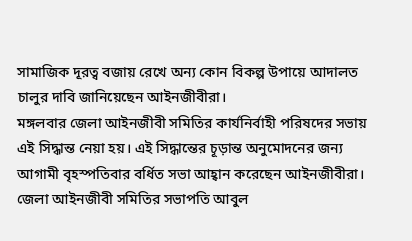সামাজিক দূরত্ব বজায় রেখে অন্য কোন বিকল্প উপায়ে আদালত চালুর দাবি জানিয়েছেন আইনজীবীরা।
মঙ্গলবার জেলা আইনজীবী সমিতির কার্যনির্বাহী পরিষদের সভায় এই সিদ্ধান্ত নেয়া হয়। এই সিদ্ধান্তের চূড়ান্ত অনুমোদনের জন্য আগামী বৃহস্পতিবার বর্ধিত সভা আহ্বান করেছেন আইনজীবীরা।
জেলা আইনজীবী সমিতির সভাপতি আবুল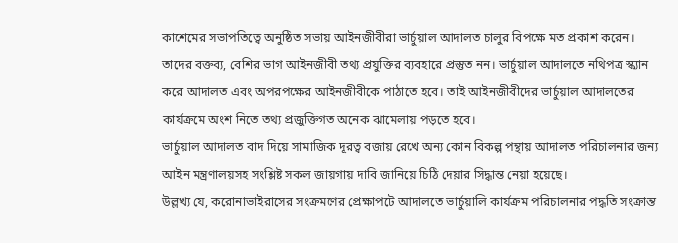কাশেমের সভাপতিত্বে অনুষ্ঠিত সভায় আইনজীবীরা ভার্চুয়াল আদালত চালুর বিপক্ষে মত প্রকাশ করেন।
তাদের বক্তব্য, বেশির ভাগ আইনজীবী তথ্য প্রযুক্তির ব্যবহারে প্রস্তুত নন। ভার্চুয়াল আদালতে নথিপত্র স্ক্যান করে আদালত এবং অপরপক্ষের আইনজীবীকে পাঠাতে হবে। তাই আইনজীবীদের ভার্চুয়াল আদালতের কার্যক্রমে অংশ নিতে তথ্য প্রজুক্তিগত অনেক ঝামেলায় পড়তে হবে।
ভার্চুয়াল আদালত বাদ দিয়ে সামাজিক দূরত্ব বজায় রেখে অন্য কোন বিকল্প পন্থায় আদালত পরিচালনার জন্য আইন মন্ত্রণালয়সহ সংশ্লিষ্ট সকল জায়গায় দাবি জানিয়ে চিঠি দেয়ার সিদ্ধান্ত নেয়া হয়েছে।
উল্লখ্য যে, করোনাভাইরাসের সংক্রমণের প্রেক্ষাপটে আদালতে ভার্চুয়ালি কার্যক্রম পরিচালনার পদ্ধতি সংক্রান্ত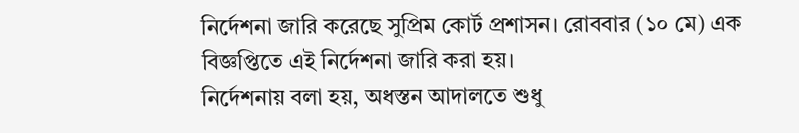নির্দেশনা জারি করেছে সুপ্রিম কোর্ট প্রশাসন। রোববার (১০ মে) এক বিজ্ঞপ্তিতে এই নির্দেশনা জারি করা হয়।
নির্দেশনায় বলা হয়, অধস্তন আদালতে শুধু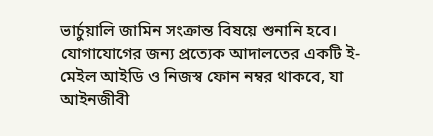ভার্চুয়ালি জামিন সংক্রান্ত বিষয়ে শুনানি হবে। যোগাযোগের জন্য প্রত্যেক আদালতের একটি ই-মেইল আইডি ও নিজস্ব ফোন নম্বর থাকবে, যা আইনজীবী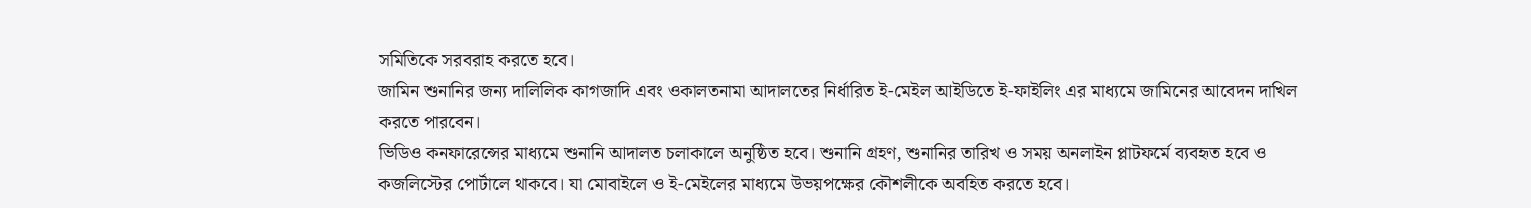সমিতিকে সরবরাহ করতে হবে।
জামিন শুনানির জন্য দালিলিক কাগজাদি এবং ওকালতনামা আদালতের নির্ধারিত ই-মেইল আইডিতে ই-ফাইলিং এর মাধ্যমে জামিনের আবেদন দাখিল করতে পারবেন।
ভিডিও কনফারেন্সের মাধ্যমে শুনানি আদালত চলাকালে অনুষ্ঠিত হবে। শুনানি গ্রহণ, শুনানির তারিখ ও সময় অনলাইন প্লাটফর্মে ব্যবহৃত হবে ও কজলিস্টের পোর্টালে থাকবে। যা মোবাইলে ও ই-মেইলের মাধ্যমে উভয়পক্ষের কৌশলীকে অবহিত করতে হবে।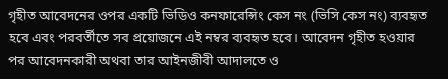গৃহীত আবেদনের ওপর একটি ভিডিও কনফারেন্সিং কেস নং (ভিসি কেস নং) ব্যবহৃত হবে এবং পরবর্তীতে সব প্রয়োজনে এই নম্বর ব্যবহৃত হবে। আবেদন গৃহীত হওয়ার পর আবেদনকারী অথবা তার আইনজীবী আদালতে ও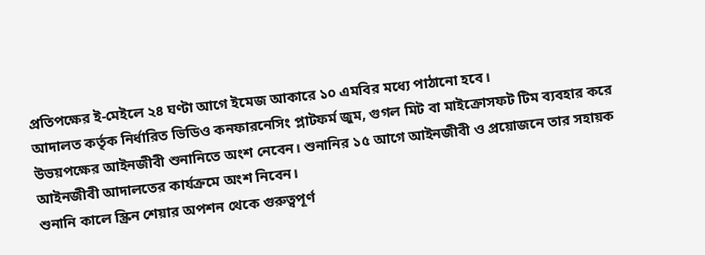প্রতিপক্ষের ই-মেইলে ২৪ ঘণ্টা আগে ইমেজ আকারে ১০ এমবির মধ্যে পাঠানো হবে।
আদালত কর্তৃক নির্ধারিত ভিডিও কনফারনেসিং প্লাটফর্ম জুম, গুগল মিট বা মাইক্রোসফট টিম ব্যবহার করে উভয়পক্ষের আইনজীবী শুনানিতে অংশ নেবেন। শুনানির ১৫ আগে আইনজীবী ও প্রয়োজনে তার সহায়ক আইনজীবী আদালতের কার্যক্রমে অংশ নিবেন।
শুনানি কালে স্ক্রিন শেয়ার অপশন থেকে গুরুত্বপূর্ণ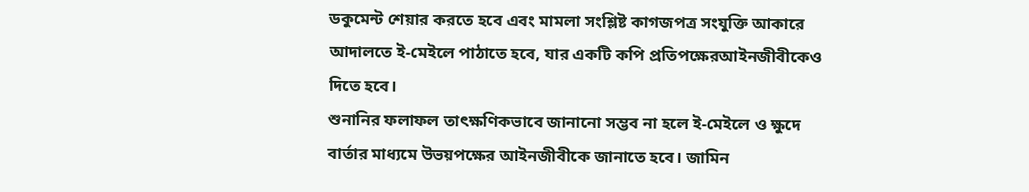ডকুমেন্ট শেয়ার করতে হবে এবং মামলা সংশ্লিষ্ট কাগজপত্র সংযুক্তি আকারে আদালতে ই-মেইলে পাঠাতে হবে, যার একটি কপি প্রতিপক্ষেরআইনজীবীকেও দিতে হবে।
শুনানির ফলাফল তাৎক্ষণিকভাবে জানানো সম্ভব না হলে ই-মেইলে ও ক্ষুদে বার্তার মাধ্যমে উভয়পক্ষের আইনজীবীকে জানাতে হবে। জামিন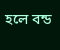হলে বন্ড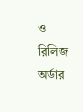ও রিলিজ অর্ডার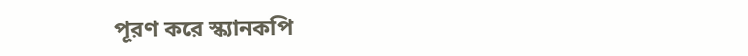পূরণ করে স্ক্যানকপি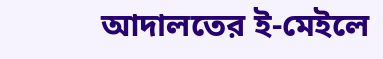আদালতের ই-মেইলে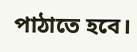পাঠাতে হবে।